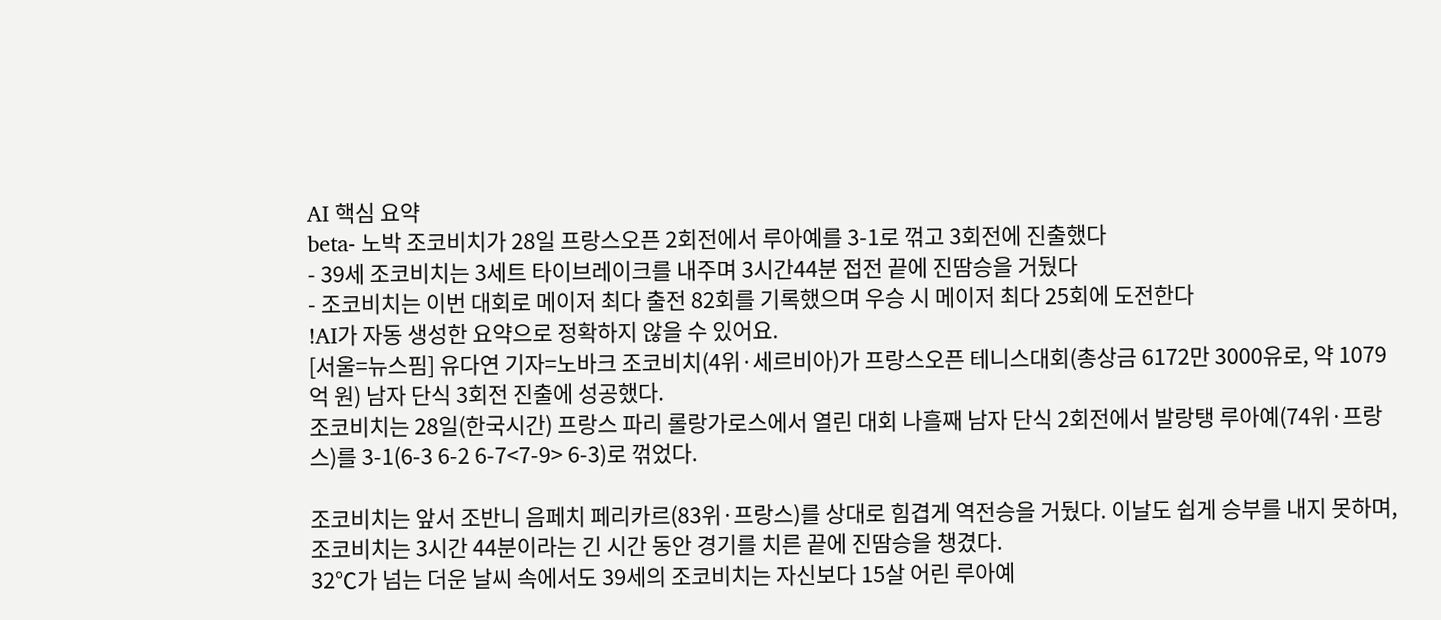AI 핵심 요약
beta- 노박 조코비치가 28일 프랑스오픈 2회전에서 루아예를 3-1로 꺾고 3회전에 진출했다
- 39세 조코비치는 3세트 타이브레이크를 내주며 3시간44분 접전 끝에 진땀승을 거뒀다
- 조코비치는 이번 대회로 메이저 최다 출전 82회를 기록했으며 우승 시 메이저 최다 25회에 도전한다
!AI가 자동 생성한 요약으로 정확하지 않을 수 있어요.
[서울=뉴스핌] 유다연 기자=노바크 조코비치(4위·세르비아)가 프랑스오픈 테니스대회(총상금 6172만 3000유로, 약 1079억 원) 남자 단식 3회전 진출에 성공했다.
조코비치는 28일(한국시간) 프랑스 파리 롤랑가로스에서 열린 대회 나흘째 남자 단식 2회전에서 발랑탱 루아예(74위·프랑스)를 3-1(6-3 6-2 6-7<7-9> 6-3)로 꺾었다.

조코비치는 앞서 조반니 음페치 페리카르(83위·프랑스)를 상대로 힘겹게 역전승을 거뒀다. 이날도 쉽게 승부를 내지 못하며, 조코비치는 3시간 44분이라는 긴 시간 동안 경기를 치른 끝에 진땀승을 챙겼다.
32℃가 넘는 더운 날씨 속에서도 39세의 조코비치는 자신보다 15살 어린 루아예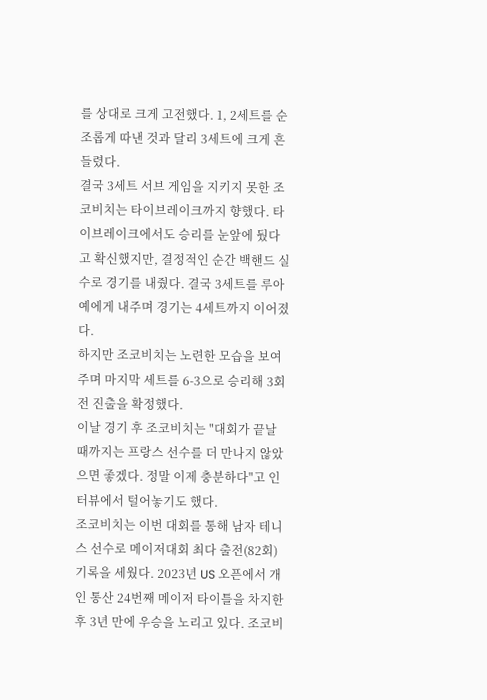를 상대로 크게 고전했다. 1, 2세트를 순조롭게 따낸 것과 달리 3세트에 크게 흔들렸다.
결국 3세트 서브 게임을 지키지 못한 조코비치는 타이브레이크까지 향했다. 타이브레이크에서도 승리를 눈앞에 뒀다고 확신했지만, 결정적인 순간 백핸드 실수로 경기를 내줬다. 결국 3세트를 루아예에게 내주며 경기는 4세트까지 이어졌다.
하지만 조코비치는 노련한 모습을 보여주며 마지막 세트를 6-3으로 승리해 3회전 진출을 확정했다.
이날 경기 후 조코비치는 "대회가 끝날 때까지는 프랑스 선수를 더 만나지 않았으면 좋겠다. 정말 이제 충분하다"고 인터뷰에서 털어놓기도 했다.
조코비치는 이번 대회를 통해 남자 테니스 선수로 메이저대회 최다 출전(82회) 기록을 세웠다. 2023년 US 오픈에서 개인 통산 24번째 메이저 타이틀을 차지한 후 3년 만에 우승을 노리고 있다. 조코비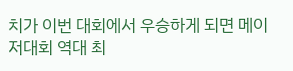치가 이번 대회에서 우승하게 되면 메이저대회 역대 최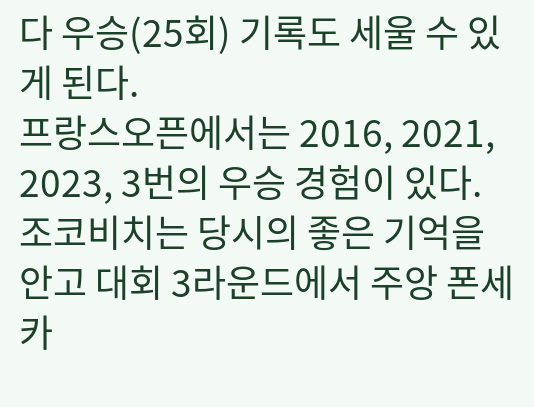다 우승(25회) 기록도 세울 수 있게 된다.
프랑스오픈에서는 2016, 2021, 2023, 3번의 우승 경험이 있다. 조코비치는 당시의 좋은 기억을 안고 대회 3라운드에서 주앙 폰세카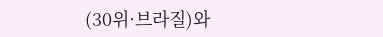(30위·브라질)와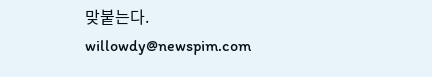맞붙는다.
willowdy@newspim.com